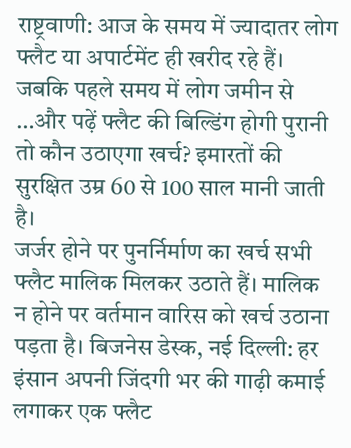राष्ट्रवाणी: आज के समय में ज्यादातर लोग फ्लैट या अपार्टमेंट ही खरीद रहे हैं। जबकि पहले समय में लोग जमीन से …और पढ़ें फ्लैट की बिल्डिंग होगी पुरानी तो कौन उठाएगा खर्च? इमारतों की सुरक्षित उम्र 60 से 100 साल मानी जाती है।
जर्जर होने पर पुनर्निर्माण का खर्च सभी फ्लैट मालिक मिलकर उठाते हैं। मालिक न होने पर वर्तमान वारिस को खर्च उठाना पड़ता है। बिजनेस डेस्क, नई दिल्ली: हर इंसान अपनी जिंदगी भर की गाढ़ी कमाई लगाकर एक फ्लैट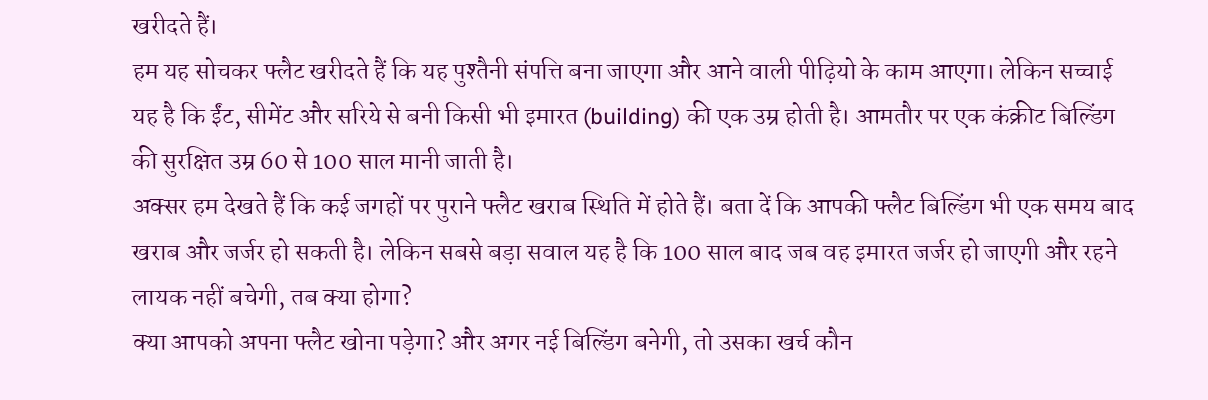खरीदते हैं।
हम यह सोचकर फ्लैट खरीदते हैं कि यह पुश्तैनी संपत्ति बना जाएगा और आने वाली पीढ़ियो के काम आएगा। लेकिन सच्चाई यह है कि ईंट, सीमेंट और सरिये से बनी किसी भी इमारत (building) की एक उम्र होती है। आमतौर पर एक कंक्रीट बिल्डिंग की सुरक्षित उम्र 60 से 100 साल मानी जाती है।
अक्सर हम देखते हैं कि कई जगहों पर पुराने फ्लैट खराब स्थिति में होते हैं। बता दें कि आपकी फ्लैट बिल्डिंग भी एक समय बाद खराब और जर्जर हो सकती है। लेकिन सबसे बड़ा सवाल यह है कि 100 साल बाद जब वह इमारत जर्जर हो जाएगी और रहने लायक नहीं बचेगी, तब क्या होगा?
क्या आपको अपना फ्लैट खोना पड़ेगा? और अगर नई बिल्डिंग बनेगी, तो उसका खर्च कौन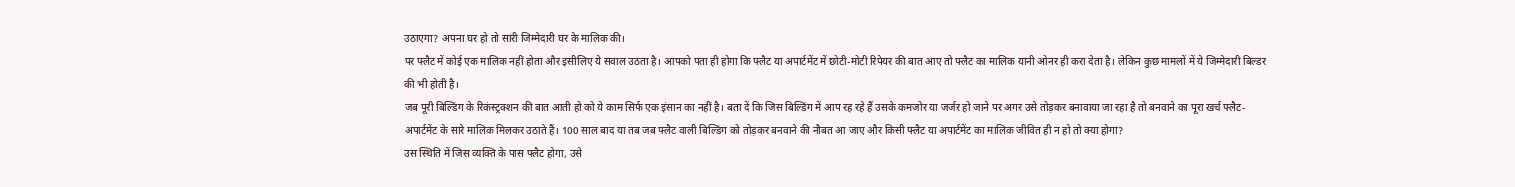उठाएगा? अपना घर हो तो सारी जिम्मेदारी घर के मालिक की।
पर फ्लैट में कोई एक मालिक नहीं होता और इसीलिए ये सवाल उठता है। आपको पता ही होगा कि फ्लैट या अपार्टमेंट में छोटी-मोटी रिपेयर की बात आए तो फ्लैट का मालिक यानी ओनर ही करा देता है। लेकिन कुछ मामलों में ये जिम्मेदारी बिल्डर की भी होती है।
जब पूरी बिल्डिंग के रिकंस्ट्रक्शन की बात आती हो को ये काम सिर्फ एक इंसान का नहीं है। बता दें कि जिस बिल्डिंग में आप रह रहे हैं उसके कमजोर या जर्जर हो जाने पर अगर उसे तोड़कर बनावाया जा रहा है तो बनवाने का पूरा खर्च फ्लैट-अपार्टमेंट के सारे मालिक मिलकर उठाते हैं। 100 साल बाद या तब जब फ्लैट वाली बिल्डिंग को तोड़कर बनवाने की नौबत आ जाए और किसी फ्लैट या अपार्टमेंट का मालिक जीवित ही न हो तो क्या होगा?
उस स्थिति में जिस व्यक्ति के पास फ्लैट होगा, उसे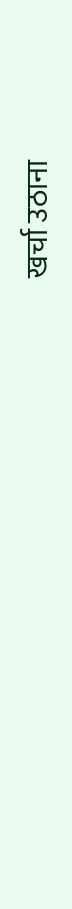खर्चा उठाना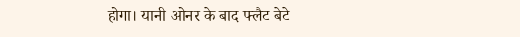होगा। यानी ओनर के बाद फ्लैट बेटे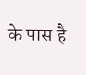के पास है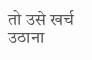तो उसे खर्च उठाना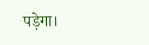पड़ेगा।